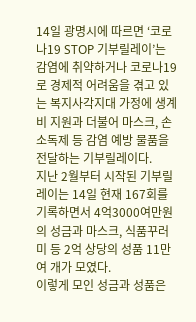14일 광명시에 따르면 ‘코로나19 STOP 기부릴레이’는 감염에 취약하거나 코로나19로 경제적 어려움을 겪고 있는 복지사각지대 가정에 생계비 지원과 더불어 마스크, 손 소독제 등 감염 예방 물품을 전달하는 기부릴레이다.
지난 2월부터 시작된 기부릴레이는 14일 현재 167회를 기록하면서 4억3000여만원의 성금과 마스크, 식품꾸러미 등 2억 상당의 성품 11만여 개가 모였다.
이렇게 모인 성금과 성품은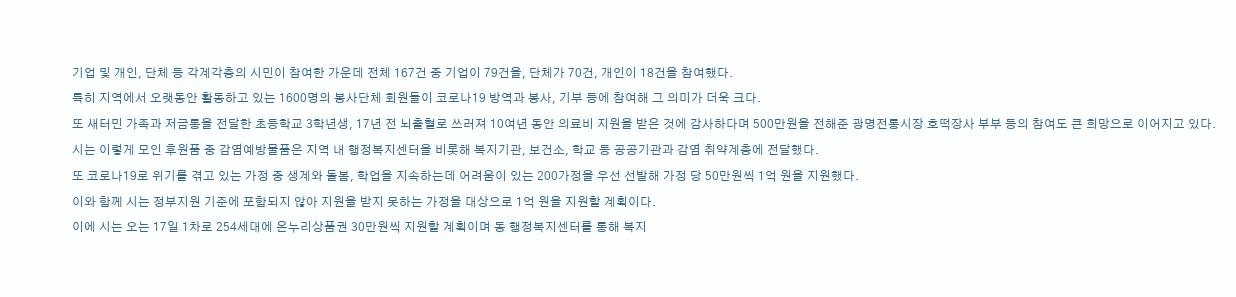기업 및 개인, 단체 등 각계각층의 시민이 참여한 가운데 전체 167건 중 기업이 79건을, 단체가 70건, 개인이 18건을 참여했다.
특히 지역에서 오랫동안 활동하고 있는 1600명의 봉사단체 회원들이 코로나19 방역과 봉사, 기부 등에 참여해 그 의미가 더욱 크다.
또 새터민 가족과 저금통을 전달한 초등학교 3학년생, 17년 전 뇌출혈로 쓰러져 10여년 동안 의료비 지원을 받은 것에 감사하다며 500만원을 전해준 광명전통시장 호떡장사 부부 등의 참여도 큰 희망으로 이어지고 있다.
시는 이렇게 모인 후원품 중 감염예방물품은 지역 내 행정복지센터을 비롯해 복지기관, 보건소, 학교 등 공공기관과 감염 취약계층에 전달했다.
또 코로나19로 위기를 겪고 있는 가정 중 생계와 돌봄, 학업을 지속하는데 어려움이 있는 200가정을 우선 선발해 가정 당 50만원씩 1억 원을 지원했다.
이와 함께 시는 정부지원 기준에 포함되지 않아 지원을 받지 못하는 가정을 대상으로 1억 원을 지원할 계획이다.
이에 시는 오는 17일 1차로 254세대에 온누리상품권 30만원씩 지원할 계획이며 동 행정복지센터를 통해 복지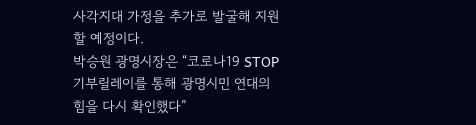사각지대 가정을 추가로 발굴해 지원할 예정이다.
박승원 광명시장은 “코로나19 STOP기부릴레이를 통해 광명시민 연대의 힘을 다시 확인했다”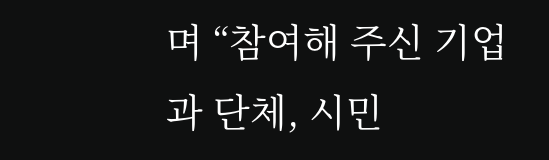며 “참여해 주신 기업과 단체, 시민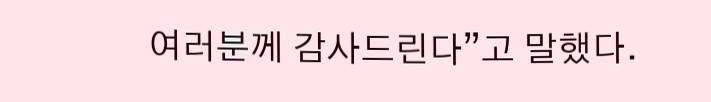여러분께 감사드린다”고 말했다.